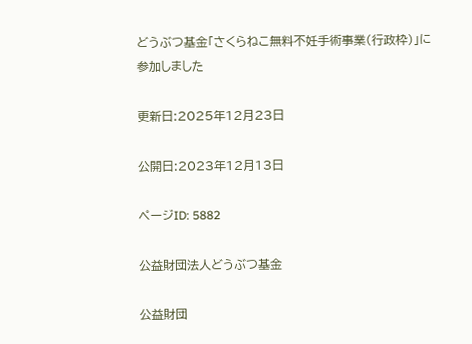どうぶつ基金「さくらねこ無料不妊手術事業(行政枠)」に参加しました

更新日:2025年12月23日

公開日:2023年12月13日

ページID: 5882

公益財団法人どうぶつ基金

公益財団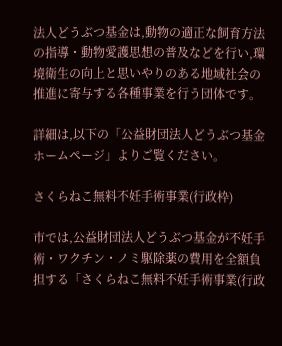法人どうぶつ基金は,動物の適正な飼育方法の指導・動物愛護思想の普及などを行い,環境衛生の向上と思いやりのある地域社会の推進に寄与する各種事業を行う団体です。

詳細は,以下の「公益財団法人どうぶつ基金ホームページ」よりご覧ください。

さくらねこ無料不妊手術事業(行政枠)

市では,公益財団法人どうぶつ基金が不妊手術・ワクチン・ノミ駆除薬の費用を全額負担する「さくらねこ無料不妊手術事業(行政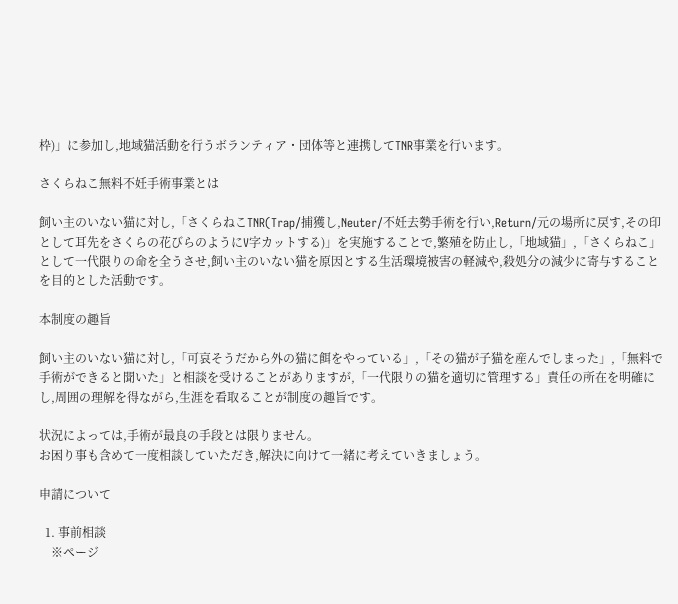枠)」に参加し,地域猫活動を行うボランティア・団体等と連携してTNR事業を行います。

さくらねこ無料不妊手術事業とは

飼い主のいない猫に対し,「さくらねこTNR(Trap/捕獲し,Neuter/不妊去勢手術を行い,Return/元の場所に戻す,その印として耳先をさくらの花びらのようにV字カットする)」を実施することで,繁殖を防止し,「地域猫」,「さくらねこ」として一代限りの命を全うさせ,飼い主のいない猫を原因とする生活環境被害の軽減や,殺処分の減少に寄与することを目的とした活動です。

本制度の趣旨

飼い主のいない猫に対し,「可哀そうだから外の猫に餌をやっている」,「その猫が子猫を産んでしまった」,「無料で手術ができると聞いた」と相談を受けることがありますが,「一代限りの猫を適切に管理する」責任の所在を明確にし,周囲の理解を得ながら,生涯を看取ることが制度の趣旨です。

状況によっては,手術が最良の手段とは限りません。
お困り事も含めて一度相談していただき,解決に向けて一緒に考えていきましょう。

申請について

  1. 事前相談
    ※ページ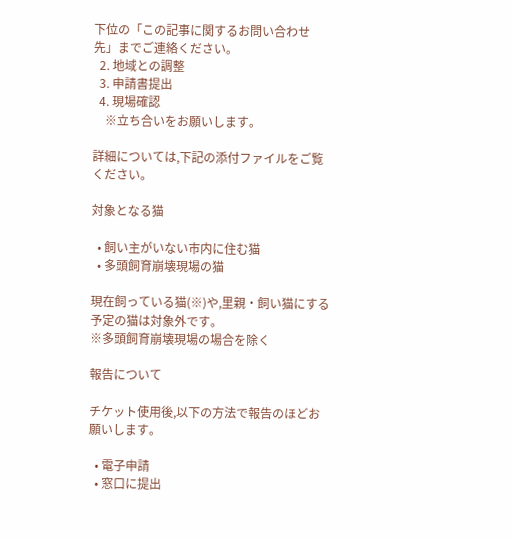下位の「この記事に関するお問い合わせ先」までご連絡ください。
  2. 地域との調整
  3. 申請書提出
  4. 現場確認
    ※立ち合いをお願いします。

詳細については,下記の添付ファイルをご覧ください。

対象となる猫

  • 飼い主がいない市内に住む猫
  • 多頭飼育崩壊現場の猫

現在飼っている猫(※)や,里親・飼い猫にする予定の猫は対象外です。
※多頭飼育崩壊現場の場合を除く

報告について

チケット使用後,以下の方法で報告のほどお願いします。

  • 電子申請
  • 窓口に提出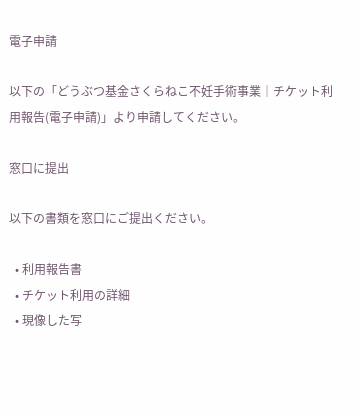電子申請

以下の「どうぶつ基金さくらねこ不妊手術事業│チケット利用報告(電子申請)」より申請してください。

窓口に提出

以下の書類を窓口にご提出ください。

  • 利用報告書
  • チケット利用の詳細
  • 現像した写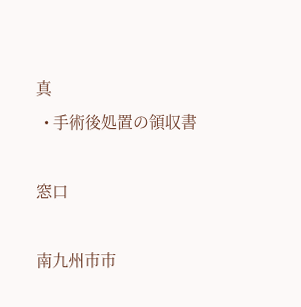真
  • 手術後処置の領収書

窓口

南九州市市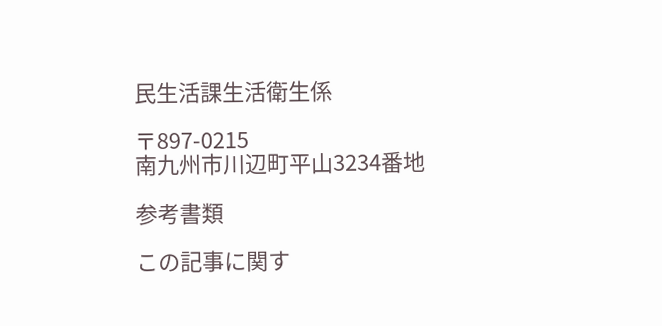民生活課生活衛生係

〒897-0215
南九州市川辺町平山3234番地

参考書類

この記事に関す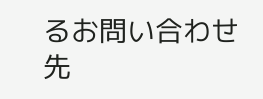るお問い合わせ先